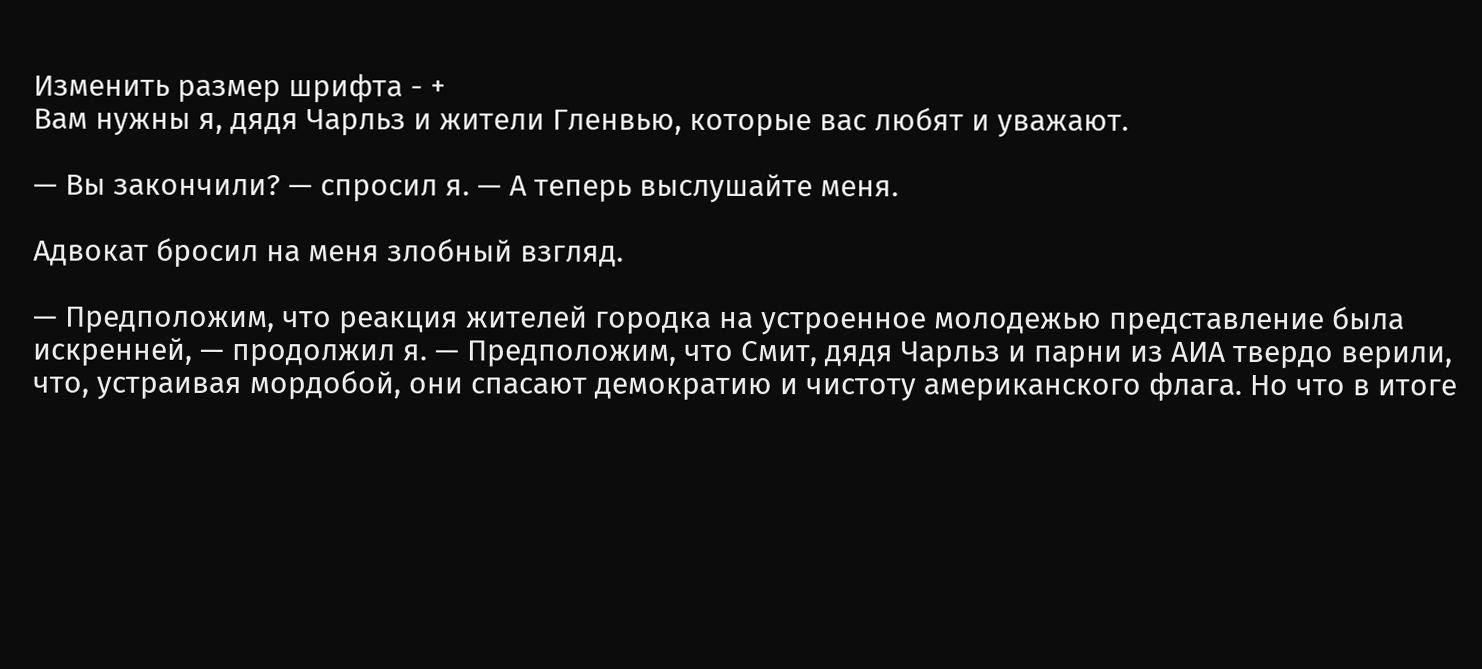Изменить размер шрифта - +
Вам нужны я, дядя Чарльз и жители Гленвью, которые вас любят и уважают.

— Вы закончили? — спросил я. — А теперь выслушайте меня.

Адвокат бросил на меня злобный взгляд.

— Предположим, что реакция жителей городка на устроенное молодежью представление была искренней, — продолжил я. — Предположим, что Смит, дядя Чарльз и парни из АИА твердо верили, что, устраивая мордобой, они спасают демократию и чистоту американского флага. Но что в итоге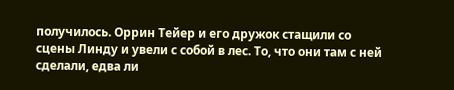получилось. Оррин Тейер и его дружок стащили со сцены Линду и увели с собой в лес. То, что они там с ней сделали, едва ли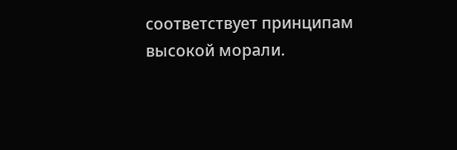соответствует принципам высокой морали.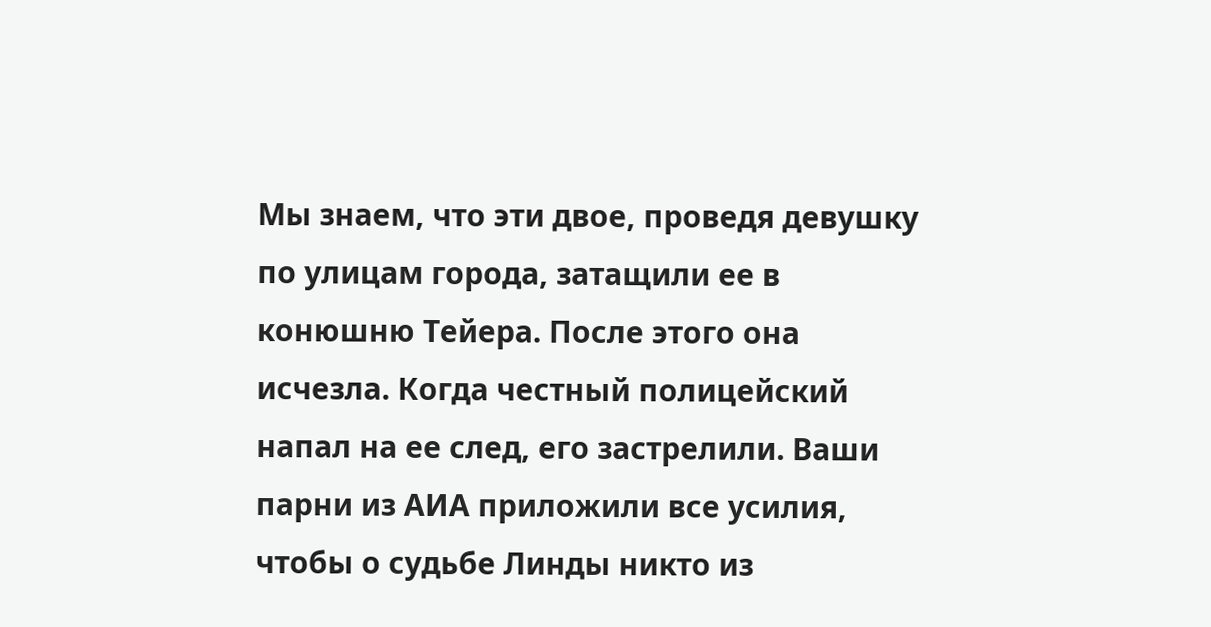Мы знаем, что эти двое, проведя девушку по улицам города, затащили ее в конюшню Тейера. После этого она исчезла. Когда честный полицейский напал на ее след, его застрелили. Ваши парни из АИА приложили все усилия, чтобы о судьбе Линды никто из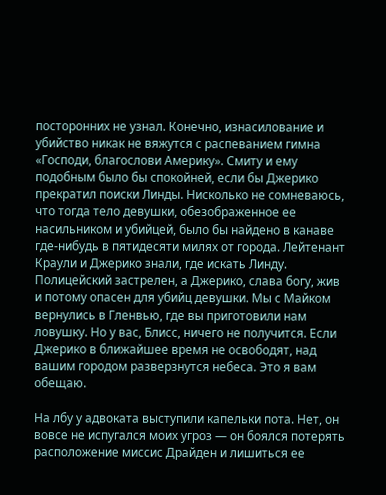посторонних не узнал. Конечно, изнасилование и убийство никак не вяжутся с распеванием гимна «Господи, благослови Америку». Смиту и ему подобным было бы спокойней, если бы Джерико прекратил поиски Линды. Нисколько не сомневаюсь, что тогда тело девушки, обезображенное ее насильником и убийцей, было бы найдено в канаве где-нибудь в пятидесяти милях от города. Лейтенант Краули и Джерико знали, где искать Линду. Полицейский застрелен, а Джерико, слава богу, жив и потому опасен для убийц девушки. Мы с Майком вернулись в Гленвью, где вы приготовили нам ловушку. Но у вас, Блисс, ничего не получится. Если Джерико в ближайшее время не освободят, над вашим городом разверзнутся небеса. Это я вам обещаю.

На лбу у адвоката выступили капельки пота. Нет, он вовсе не испугался моих угроз — он боялся потерять расположение миссис Драйден и лишиться ее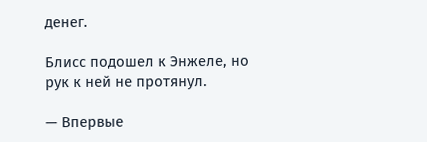денег.

Блисс подошел к Энжеле, но рук к ней не протянул.

— Впервые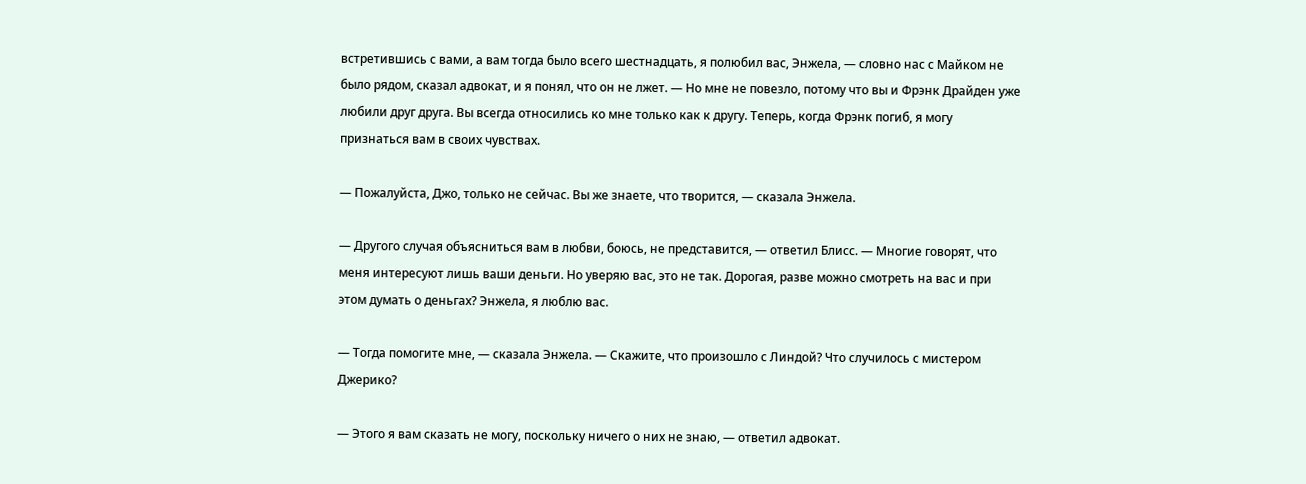встретившись с вами, а вам тогда было всего шестнадцать, я полюбил вас, Энжела, — словно нас с Майком не было рядом, сказал адвокат, и я понял, что он не лжет. — Но мне не повезло, потому что вы и Фрэнк Драйден уже любили друг друга. Вы всегда относились ко мне только как к другу. Теперь, когда Фрэнк погиб, я могу признаться вам в своих чувствах.

— Пожалуйста, Джо, только не сейчас. Вы же знаете, что творится, — сказала Энжела.

— Другого случая объясниться вам в любви, боюсь, не представится, — ответил Блисс. — Многие говорят, что меня интересуют лишь ваши деньги. Но уверяю вас, это не так. Дорогая, разве можно смотреть на вас и при этом думать о деньгах? Энжела, я люблю вас.

— Тогда помогите мне, — сказала Энжела. — Скажите, что произошло с Линдой? Что случилось с мистером Джерико?

— Этого я вам сказать не могу, поскольку ничего о них не знаю, — ответил адвокат.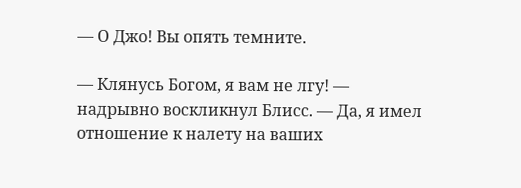— О Джо! Вы опять темните.

— Клянусь Богом, я вам не лгу! — надрывно воскликнул Блисс. — Да, я имел отношение к налету на ваших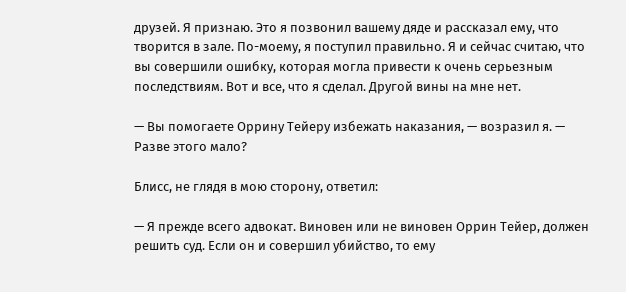друзей. Я признаю. Это я позвонил вашему дяде и рассказал ему, что творится в зале. По-моему, я поступил правильно. Я и сейчас считаю, что вы совершили ошибку, которая могла привести к очень серьезным последствиям. Вот и все, что я сделал. Другой вины на мне нет.

— Вы помогаете Оррину Тейеру избежать наказания, — возразил я. — Разве этого мало?

Блисс, не глядя в мою сторону, ответил:

— Я прежде всего адвокат. Виновен или не виновен Оррин Тейер, должен решить суд. Если он и совершил убийство, то ему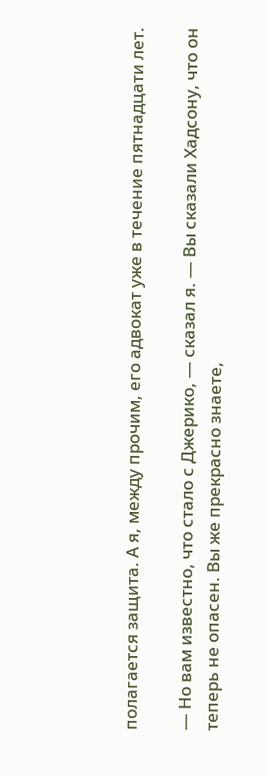полагается защита. А я, между прочим, его адвокат уже в течение пятнадцати лет.

— Но вам известно, что стало с Джерико, — сказал я. — Вы сказали Хадсону, что он теперь не опасен. Вы же прекрасно знаете,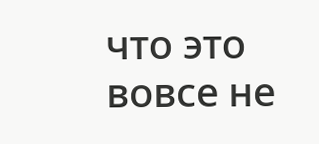что это вовсе не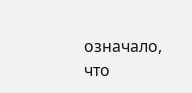означало, что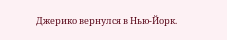Джерико вернулся в Нью-Йорк.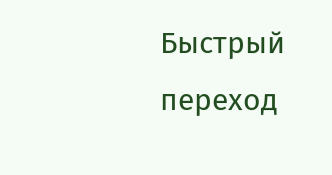Быстрый переход